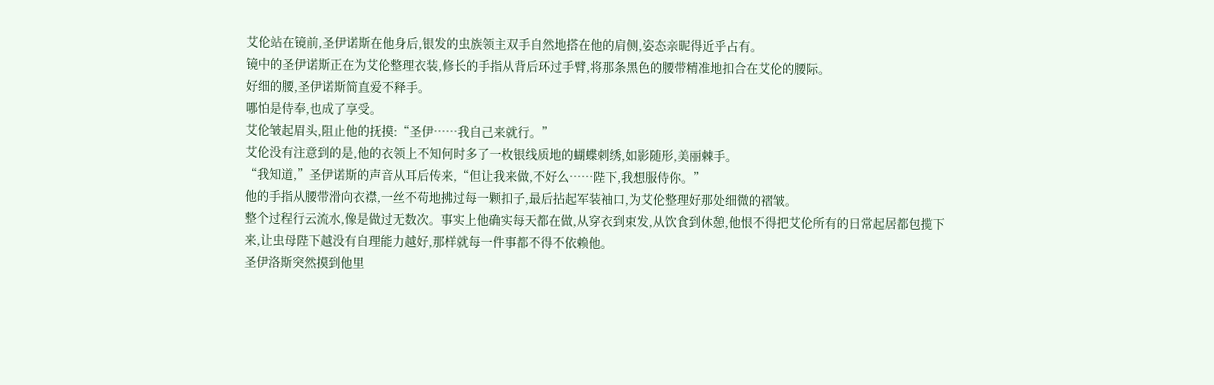艾伦站在镜前,圣伊诺斯在他身后,银发的虫族领主双手自然地搭在他的肩侧,姿态亲昵得近乎占有。
镜中的圣伊诺斯正在为艾伦整理衣装,修长的手指从背后环过手臂,将那条黑色的腰带精准地扣合在艾伦的腰际。
好细的腰,圣伊诺斯简直爱不释手。
哪怕是侍奉,也成了享受。
艾伦皱起眉头,阻止他的抚摸:“圣伊……我自己来就行。”
艾伦没有注意到的是,他的衣领上不知何时多了一枚银线质地的蝴蝶刺绣,如影随形,美丽棘手。
“我知道,”圣伊诺斯的声音从耳后传来,“但让我来做,不好么……陛下,我想服侍你。”
他的手指从腰带滑向衣襟,一丝不苟地拂过每一颗扣子,最后拈起军装袖口,为艾伦整理好那处细微的褶皱。
整个过程行云流水,像是做过无数次。事实上他确实每天都在做,从穿衣到束发,从饮食到休憩,他恨不得把艾伦所有的日常起居都包揽下来,让虫母陛下越没有自理能力越好,那样就每一件事都不得不依赖他。
圣伊洛斯突然摸到他里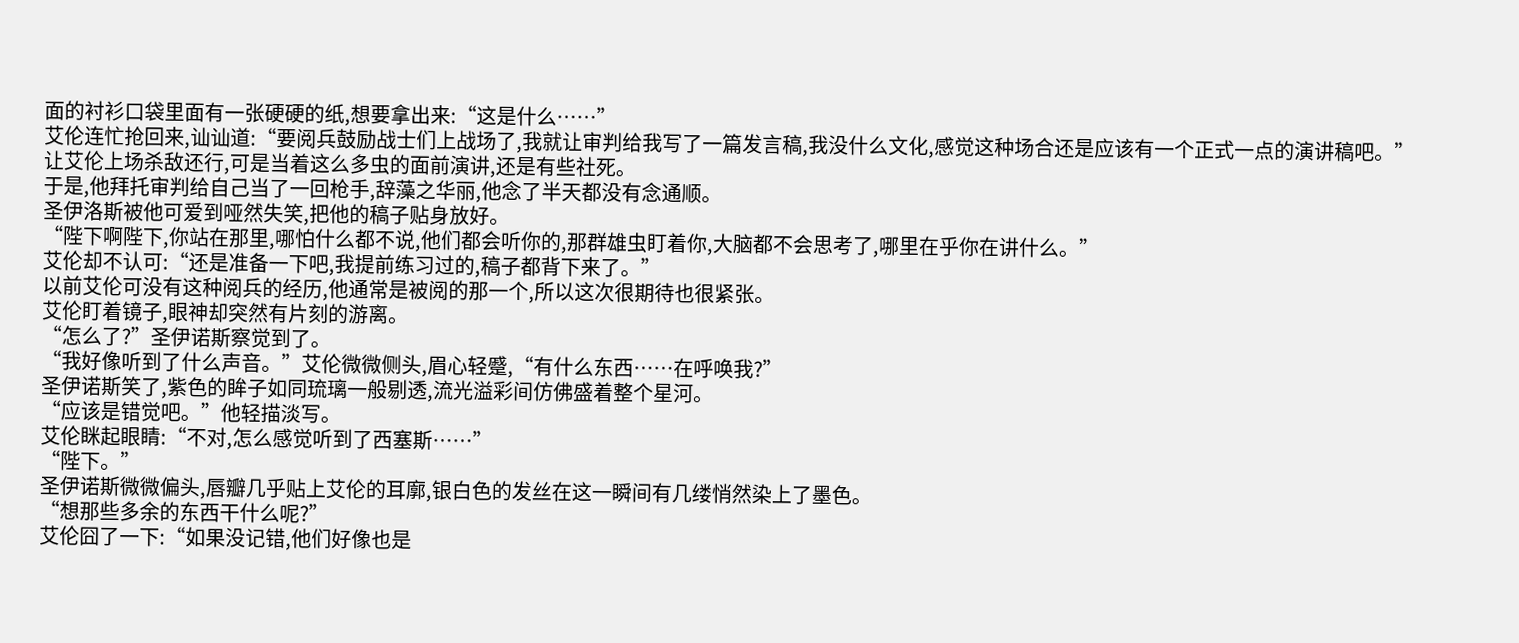面的衬衫口袋里面有一张硬硬的纸,想要拿出来:“这是什么……”
艾伦连忙抢回来,讪讪道:“要阅兵鼓励战士们上战场了,我就让审判给我写了一篇发言稿,我没什么文化,感觉这种场合还是应该有一个正式一点的演讲稿吧。”
让艾伦上场杀敌还行,可是当着这么多虫的面前演讲,还是有些社死。
于是,他拜托审判给自己当了一回枪手,辞藻之华丽,他念了半天都没有念通顺。
圣伊洛斯被他可爱到哑然失笑,把他的稿子贴身放好。
“陛下啊陛下,你站在那里,哪怕什么都不说,他们都会听你的,那群雄虫盯着你,大脑都不会思考了,哪里在乎你在讲什么。”
艾伦却不认可:“还是准备一下吧,我提前练习过的,稿子都背下来了。”
以前艾伦可没有这种阅兵的经历,他通常是被阅的那一个,所以这次很期待也很紧张。
艾伦盯着镜子,眼神却突然有片刻的游离。
“怎么了?”圣伊诺斯察觉到了。
“我好像听到了什么声音。”艾伦微微侧头,眉心轻蹙,“有什么东西……在呼唤我?”
圣伊诺斯笑了,紫色的眸子如同琉璃一般剔透,流光溢彩间仿佛盛着整个星河。
“应该是错觉吧。”他轻描淡写。
艾伦眯起眼睛:“不对,怎么感觉听到了西塞斯……”
“陛下。”
圣伊诺斯微微偏头,唇瓣几乎贴上艾伦的耳廓,银白色的发丝在这一瞬间有几缕悄然染上了墨色。
“想那些多余的东西干什么呢?”
艾伦囧了一下:“如果没记错,他们好像也是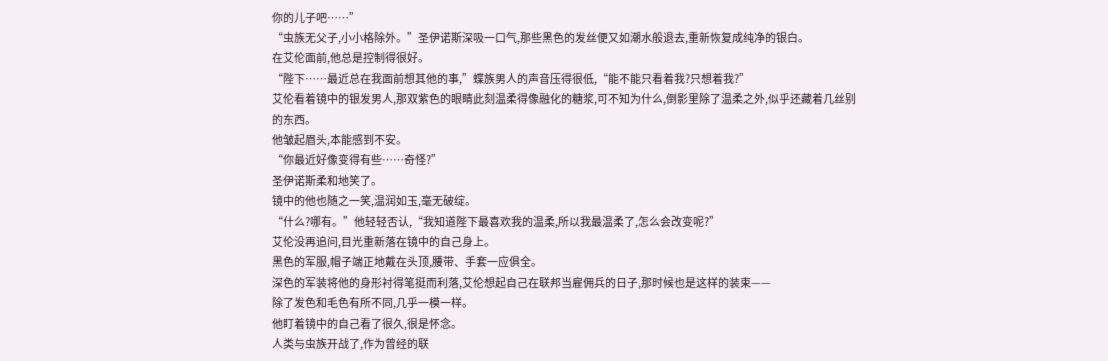你的儿子吧……”
“虫族无父子,小小格除外。”圣伊诺斯深吸一口气,那些黑色的发丝便又如潮水般退去,重新恢复成纯净的银白。
在艾伦面前,他总是控制得很好。
“陛下……最近总在我面前想其他的事,”蝶族男人的声音压得很低,“能不能只看着我?只想着我?”
艾伦看着镜中的银发男人,那双紫色的眼睛此刻温柔得像融化的糖浆,可不知为什么,倒影里除了温柔之外,似乎还藏着几丝别的东西。
他皱起眉头,本能感到不安。
“你最近好像变得有些……奇怪?”
圣伊诺斯柔和地笑了。
镜中的他也随之一笑,温润如玉,毫无破绽。
“什么?哪有。”他轻轻否认,“我知道陛下最喜欢我的温柔,所以我最温柔了,怎么会改变呢?”
艾伦没再追问,目光重新落在镜中的自己身上。
黑色的军服,帽子端正地戴在头顶,腰带、手套一应俱全。
深色的军装将他的身形衬得笔挺而利落,艾伦想起自己在联邦当雇佣兵的日子,那时候也是这样的装束——
除了发色和毛色有所不同,几乎一模一样。
他盯着镜中的自己看了很久,很是怀念。
人类与虫族开战了,作为曾经的联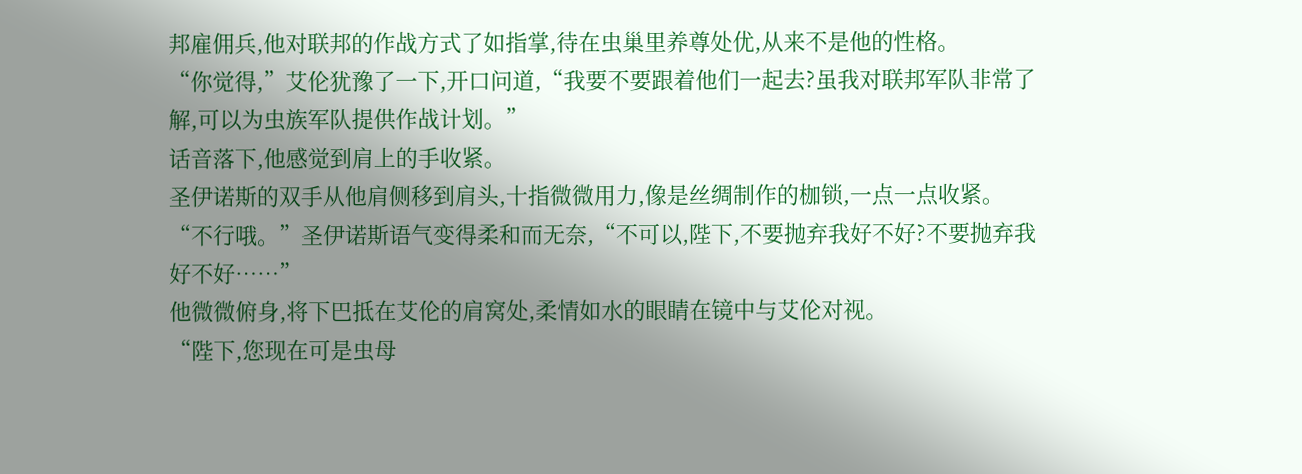邦雇佣兵,他对联邦的作战方式了如指掌,待在虫巢里养尊处优,从来不是他的性格。
“你觉得,”艾伦犹豫了一下,开口问道,“我要不要跟着他们一起去?虽我对联邦军队非常了解,可以为虫族军队提供作战计划。”
话音落下,他感觉到肩上的手收紧。
圣伊诺斯的双手从他肩侧移到肩头,十指微微用力,像是丝绸制作的枷锁,一点一点收紧。
“不行哦。”圣伊诺斯语气变得柔和而无奈,“不可以,陛下,不要抛弃我好不好?不要抛弃我好不好……”
他微微俯身,将下巴抵在艾伦的肩窝处,柔情如水的眼睛在镜中与艾伦对视。
“陛下,您现在可是虫母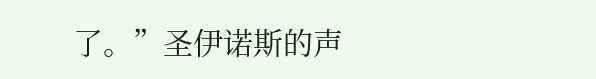了。”圣伊诺斯的声